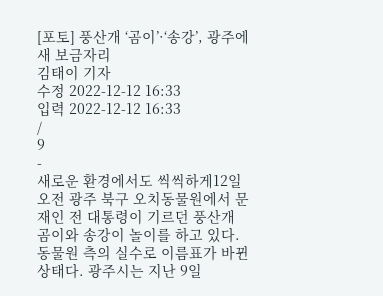[포토] 풍산개 ‘곰이’·‘송강’, 광주에 새 보금자리
김태이 기자
수정 2022-12-12 16:33
입력 2022-12-12 16:33
/
9
-
새로운 환경에서도 씩씩하게12일 오전 광주 북구 오치동물원에서 문재인 전 대통령이 기르던 풍산개 곰이와 송강이 놀이를 하고 있다. 동물원 측의 실수로 이름표가 바뀐 상태다. 광주시는 지난 9일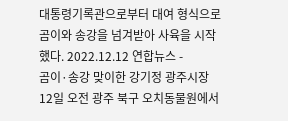대통령기록관으로부터 대여 형식으로 곰이와 송강을 넘겨받아 사육을 시작했다. 2022.12.12 연합뉴스 -
곰이·송강 맞이한 강기정 광주시장12일 오전 광주 북구 오치동물원에서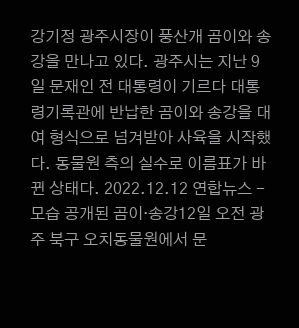강기정 광주시장이 풍산개 곰이와 송강을 만나고 있다. 광주시는 지난 9일 문재인 전 대통령이 기르다 대통령기록관에 반납한 곰이와 송강을 대여 형식으로 넘겨받아 사육을 시작했다. 동물원 측의 실수로 이름표가 바뀐 상태다. 2022.12.12 연합뉴스 -
모습 공개된 곰이·송강12일 오전 광주 북구 오치동물원에서 문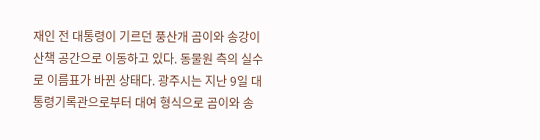재인 전 대통령이 기르던 풍산개 곰이와 송강이 산책 공간으로 이동하고 있다. 동물원 측의 실수로 이름표가 바뀐 상태다. 광주시는 지난 9일 대통령기록관으로부터 대여 형식으로 곰이와 송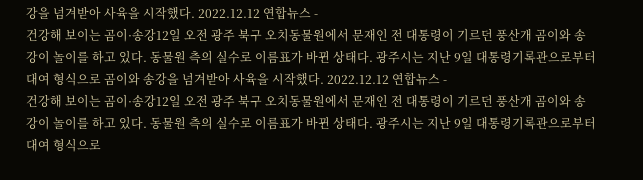강을 넘겨받아 사육을 시작했다. 2022.12.12 연합뉴스 -
건강해 보이는 곰이·송강12일 오전 광주 북구 오치동물원에서 문재인 전 대통령이 기르던 풍산개 곰이와 송강이 놀이를 하고 있다. 동물원 측의 실수로 이름표가 바뀐 상태다. 광주시는 지난 9일 대통령기록관으로부터 대여 형식으로 곰이와 송강을 넘겨받아 사육을 시작했다. 2022.12.12 연합뉴스 -
건강해 보이는 곰이·송강12일 오전 광주 북구 오치동물원에서 문재인 전 대통령이 기르던 풍산개 곰이와 송강이 놀이를 하고 있다. 동물원 측의 실수로 이름표가 바뀐 상태다. 광주시는 지난 9일 대통령기록관으로부터 대여 형식으로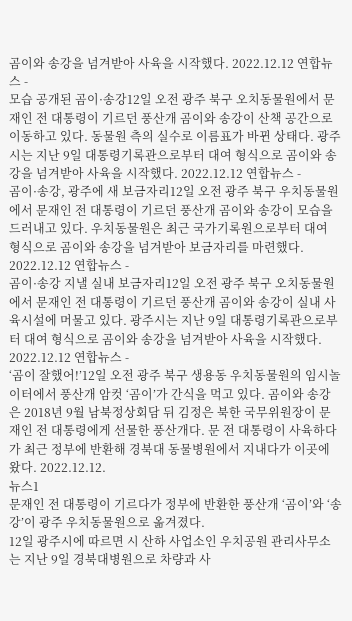곰이와 송강을 넘겨받아 사육을 시작했다. 2022.12.12 연합뉴스 -
모습 공개된 곰이·송강12일 오전 광주 북구 오치동물원에서 문재인 전 대통령이 기르던 풍산개 곰이와 송강이 산책 공간으로 이동하고 있다. 동물원 측의 실수로 이름표가 바뀐 상태다. 광주시는 지난 9일 대통령기록관으로부터 대여 형식으로 곰이와 송강을 넘겨받아 사육을 시작했다. 2022.12.12 연합뉴스 -
곰이·송강, 광주에 새 보금자리12일 오전 광주 북구 우치동물원에서 문재인 전 대통령이 기르던 풍산개 곰이와 송강이 모습을 드러내고 있다. 우치동물원은 최근 국가기록원으로부터 대여 형식으로 곰이와 송강을 넘겨받아 보금자리를 마련했다. 2022.12.12 연합뉴스 -
곰이·송강 지낼 실내 보금자리12일 오전 광주 북구 오치동물원에서 문재인 전 대통령이 기르던 풍산개 곰이와 송강이 실내 사육시설에 머물고 있다. 광주시는 지난 9일 대통령기록관으로부터 대여 형식으로 곰이와 송강을 넘겨받아 사육을 시작했다. 2022.12.12 연합뉴스 -
‘곰이 잘했어!’12일 오전 광주 북구 생용동 우치동물원의 임시놀이터에서 풍산개 암컷 ‘곰이’가 간식을 먹고 있다. 곰이와 송강은 2018년 9월 남북정상회담 뒤 김정은 북한 국무위원장이 문재인 전 대통령에게 선물한 풍산개다. 문 전 대통령이 사육하다가 최근 정부에 반환해 경북대 동물병원에서 지내다가 이곳에 왔다. 2022.12.12.
뉴스1
문재인 전 대통령이 기르다가 정부에 반환한 풍산개 ‘곰이’와 ‘송강’이 광주 우치동물원으로 옮겨졌다.
12일 광주시에 따르면 시 산하 사업소인 우치공원 관리사무소는 지난 9일 경북대병원으로 차량과 사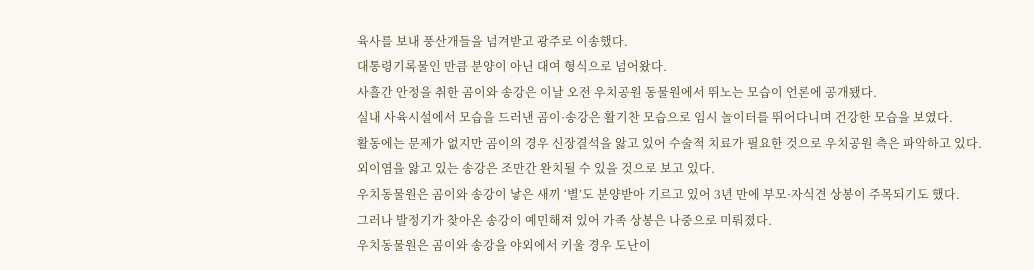육사를 보내 풍산개들을 넘겨받고 광주로 이송했다.
대통령기록물인 만큼 분양이 아닌 대여 형식으로 넘어왔다.
사흘간 안정을 취한 곰이와 송강은 이날 오전 우치공원 동물원에서 뛰노는 모습이 언론에 공개됐다.
실내 사육시설에서 모습을 드러낸 곰이·송강은 활기찬 모습으로 임시 놀이터를 뛰어다니며 건강한 모습을 보였다.
활동에는 문제가 없지만 곰이의 경우 신장결석을 앓고 있어 수술적 치료가 필요한 것으로 우치공원 측은 파악하고 있다.
외이염을 앓고 있는 송강은 조만간 완치될 수 있을 것으로 보고 있다.
우치동물원은 곰이와 송강이 낳은 새끼 ‘별’도 분양받아 기르고 있어 3년 만에 부모·자식견 상봉이 주목되기도 했다.
그러나 발정기가 찾아온 송강이 예민해져 있어 가족 상봉은 나중으로 미뤄졌다.
우치동물원은 곰이와 송강을 야외에서 키울 경우 도난이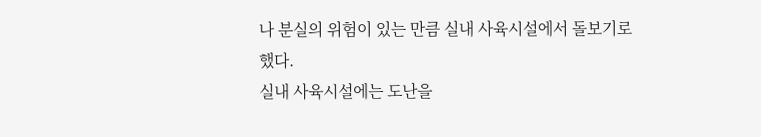나 분실의 위험이 있는 만큼 실내 사육시설에서 돌보기로 했다.
실내 사육시설에는 도난을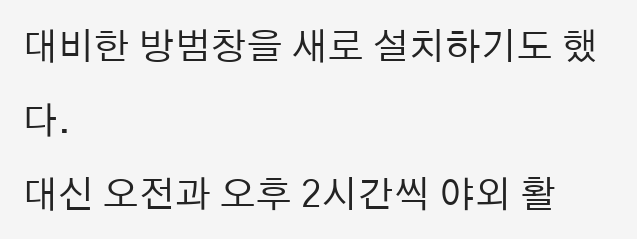대비한 방범창을 새로 설치하기도 했다.
대신 오전과 오후 2시간씩 야외 활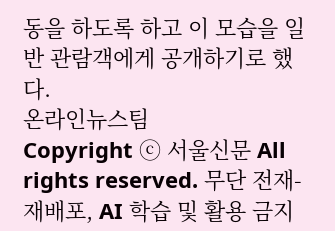동을 하도록 하고 이 모습을 일반 관람객에게 공개하기로 했다.
온라인뉴스팀
Copyright ⓒ 서울신문 All rights reserved. 무단 전재-재배포, AI 학습 및 활용 금지